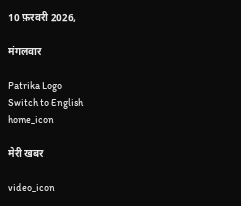10 फ़रवरी 2026,

मंगलवार

Patrika Logo
Switch to English
home_icon

मेरी खबर

video_icon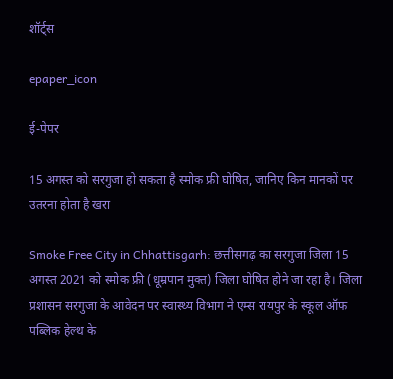शॉर्ट्स

epaper_icon

ई-पेपर

15 अगस्त को सरगुजा हो सकता है स्मोक फ्री घोषित, जानिए किन मानकों पर उतरना होता है खरा

Smoke Free City in Chhattisgarh: छत्तीसगढ़ का सरगुजा जिला 15 अगस्त 2021 को स्मोक फ्री (धूम्रपान मुक्त) जिला घोषित होने जा रहा है। जिला प्रशासन सरगुजा के आवेदन पर स्वास्थ्य विभाग ने एम्स रायपुर के स्कूल ऑफ पब्लिक हेल्थ के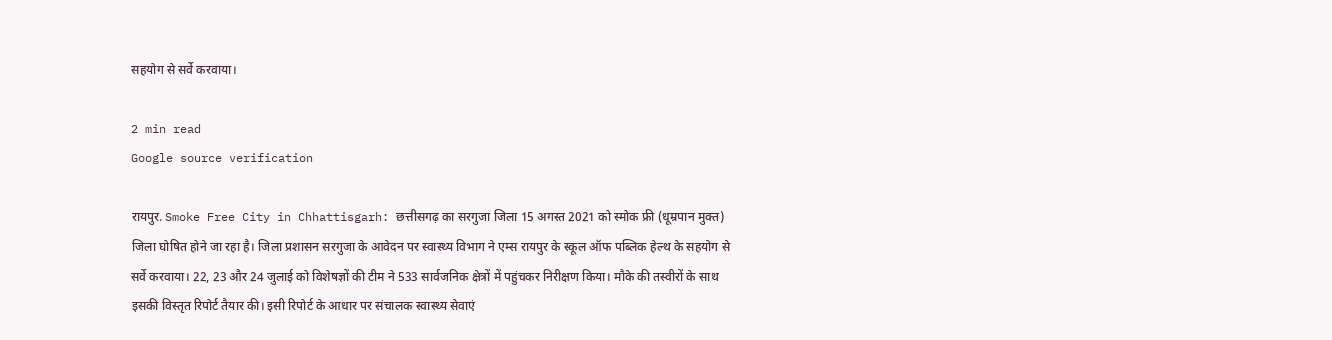सहयोग से सर्वे करवाया।

2 min read
Google source verification

रायपुर. Smoke Free City in Chhattisgarh: छत्तीसगढ़ का सरगुजा जिला 15 अगस्त 2021 को स्मोक फ्री (धूम्रपान मुक्त) जिला घोषित होने जा रहा है। जिला प्रशासन सरगुजा के आवेदन पर स्वास्थ्य विभाग ने एम्स रायपुर के स्कूल ऑफ पब्लिक हेल्थ के सहयोग से सर्वे करवाया। 22, 23 और 24 जुलाई को विशेषज्ञों की टीम ने 533 सार्वजनिक क्षेत्रों में पहुंचकर निरीक्षण किया। मौके की तस्वीरों के साथ इसकी विस्तृत रिपोर्ट तैयार की। इसी रिपोर्ट के आधार पर संचालक स्वास्थ्य सेवाएं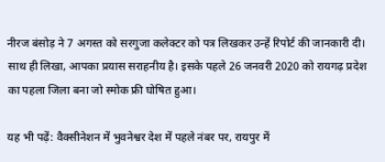नीरज बंसोड़ ने 7 अगस्त को सरगुजा कलेक्टर को पत्र लिखकर उन्हें रिपोर्ट की जानकारी दी। साथ ही लिखा, आपका प्रयास सराहनीय है। इसके पहले 26 जनवरी 2020 को रायगढ़ प्रदेश का पहला जिला बना जो स्मोक फ्री घोषित हुआ।

यह भी पढ़ें: वैक्सीनेशन में भुवनेश्वर देश में पहले नंबर पर, रायपुर में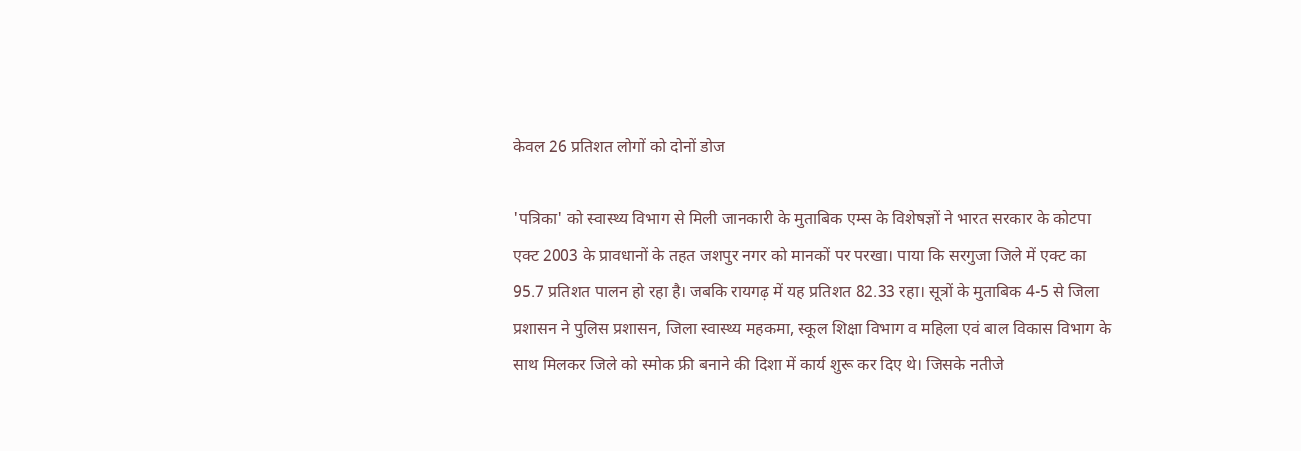केवल 26 प्रतिशत लोगों को दोनों डोज

'पत्रिका' को स्वास्थ्य विभाग से मिली जानकारी के मुताबिक एम्स के विशेषज्ञों ने भारत सरकार के कोटपा एक्ट 2003 के प्रावधानों के तहत जशपुर नगर को मानकों पर परखा। पाया कि सरगुजा जिले में एक्ट का 95.7 प्रतिशत पालन हो रहा है। जबकि रायगढ़ में यह प्रतिशत 82.33 रहा। सूत्रों के मुताबिक 4-5 से जिला प्रशासन ने पुलिस प्रशासन, जिला स्वास्थ्य महकमा, स्कूल शिक्षा विभाग व महिला एवं बाल विकास विभाग के साथ मिलकर जिले को स्मोक फ्री बनाने की दिशा में कार्य शुरू कर दिए थे। जिसके नतीजे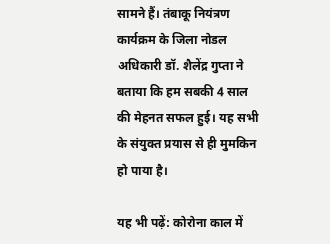सामने हैं। तंबाकू नियंत्रण कार्यक्रम के जिला नोडल अधिकारी डॉ. शैलेंद्र गुप्ता ने बताया कि हम सबकी 4 साल की मेहनत सफल हुई। यह सभी के संयुक्त प्रयास से ही मुमकिन हो पाया है।

यह भी पढ़ें: कोरोना काल में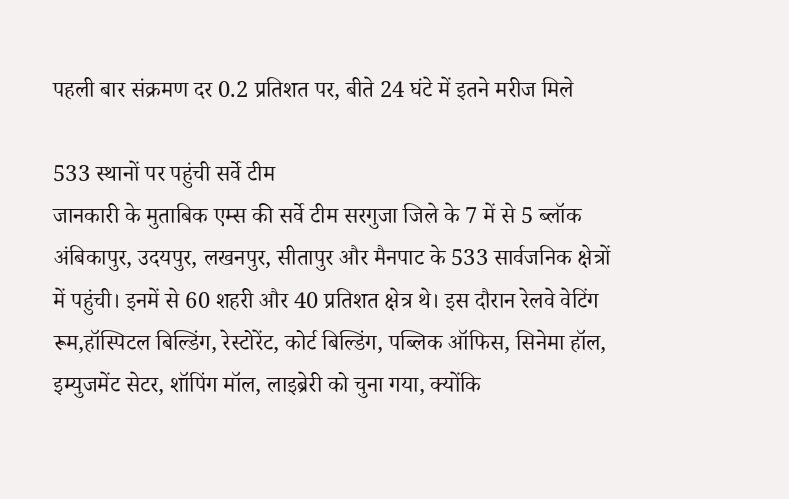पहली बार संक्रमण दर 0.2 प्रतिशत पर, बीते 24 घंटे में इतने मरीज मिले

533 स्थानों पर पहुंची सर्वे टीम
जानकारी के मुताबिक एम्स की सर्वे टीम सरगुजा जिले के 7 में से 5 ब्लॉक अंबिकापुर, उदयपुर, लखनपुर, सीतापुर और मैनपाट के 533 सार्वजनिक क्षेत्रों में पहुंची। इनमें से 60 शहरी और 40 प्रतिशत क्षेत्र थे। इस दौरान रेलवे वेटिंग रूम,हॉस्पिटल बिल्डिंग, रेस्टोरेंट, कोर्ट बिल्डिंग, पब्लिक ऑफिस, सिनेमा हॉल, इम्युजमेंट सेटर, शॉपिंग मॉल, लाइब्रेरी को चुना गया, क्योंकि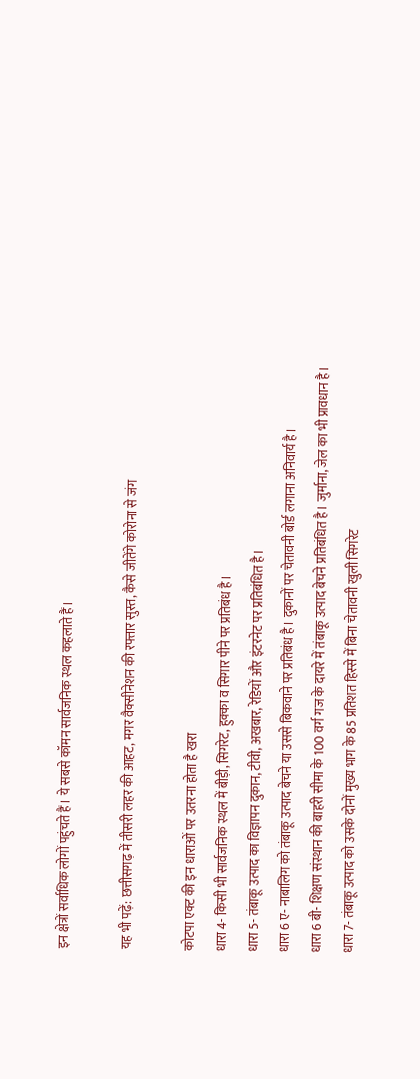इन क्षेत्रों सर्वाधिक लोगों पहुंचते हैं। ये सबसे कॉमन सार्वजनिक स्थल कहलाते हैं।

यह भी पढ़ें: छत्तीसगढ़ में तीसरी लहर की आहट, मगर वैक्सीनेशन की रफ्तार सुस्त, कैसे जीतेंगे कोरोना से जंग

कोटपा एक्ट की इन धाराओं पर उतरना होता है खरा
धारा 4- किसी भी सार्वजनिक स्थल में बीड़ी, सिगरेट, हुक्का व सिगार पीने पर प्रतिबंध है।
धारा 5- तंबाकू उत्पाद का विज्ञापन दुकान, टीवी, अखबार, रेडियों और इंटरनेट पर प्रतिबंधित है।
धारा 6 ए- नाबालिग को तंबाकू उत्पाद बेचने या उससे बिकवाने पर प्रतिबंध है। दुकानों पर चेतावनी बोर्ड लगाना अनिवार्य है।
धारा 6 बी- शिक्षण संस्थान की बाहरी सीमा के 100 वर्ग गज के दायरे में तंबाकू उत्पाद बेचने प्रतिबंधित है। जुर्माना, जेल का भी प्रावधान है।
धारा 7- तंबाकू उत्पाद को उसके दोनों मुख्य भाग के 85 प्रतिशत हिस्से में बिना चेतावनी खुली सिगरेट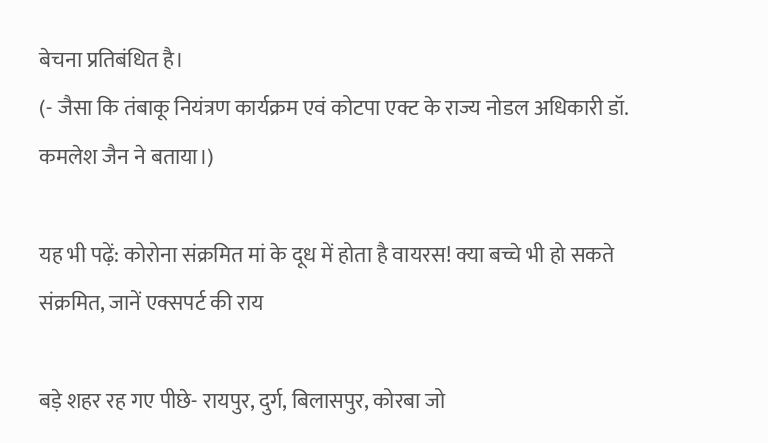बेचना प्रतिबंधित है।
(- जैसा कि तंबाकू नियंत्रण कार्यक्रम एवं कोटपा एक्ट के राज्य नोडल अधिकारी डॉ. कमलेश जैन ने बताया।)

यह भी पढ़ें: कोरोना संक्रमित मां के दूध में होता है वायरस! क्या बच्चे भी हो सकते संक्रमित, जानें एक्सपर्ट की राय

बड़े शहर रह गए पीछे- रायपुर, दुर्ग, बिलासपुर, कोरबा जो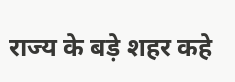राज्य के बड़े शहर कहे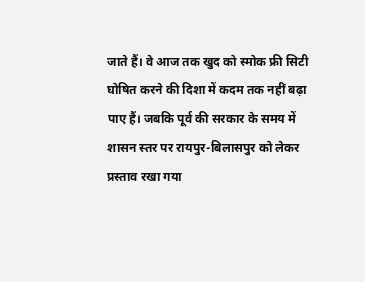जाते हैं। वे आज तक खुद को स्मोक फ्री सिटी घोषित करने की दिशा में कदम तक नहीं बढ़ा पाए हैं। जबकि पूर्व की सरकार के समय में शासन स्तर पर रायपुर-बिलासपुर को लेकर प्रस्ताव रखा गया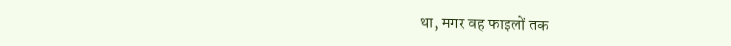था, मगर वह फाइलों तक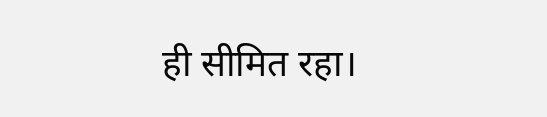ही सीमित रहा।